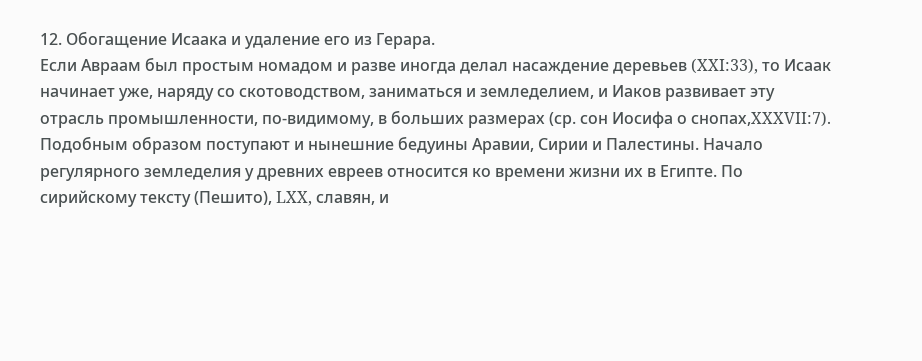12. Обогащение Исаака и удаление его из Герара.
Если Авраам был простым номадом и разве иногда делал насаждение деревьев (XXI:33), то Исаак начинает уже, наряду со скотоводством, заниматься и земледелием, и Иаков развивает эту отрасль промышленности, по-видимому, в больших размерах (ср. сон Иосифа о снопах,XXXVII:7). Подобным образом поступают и нынешние бедуины Аравии, Сирии и Палестины. Начало регулярного земледелия у древних евреев относится ко времени жизни их в Египте. По сирийскому тексту (Пешито), LXX, славян, и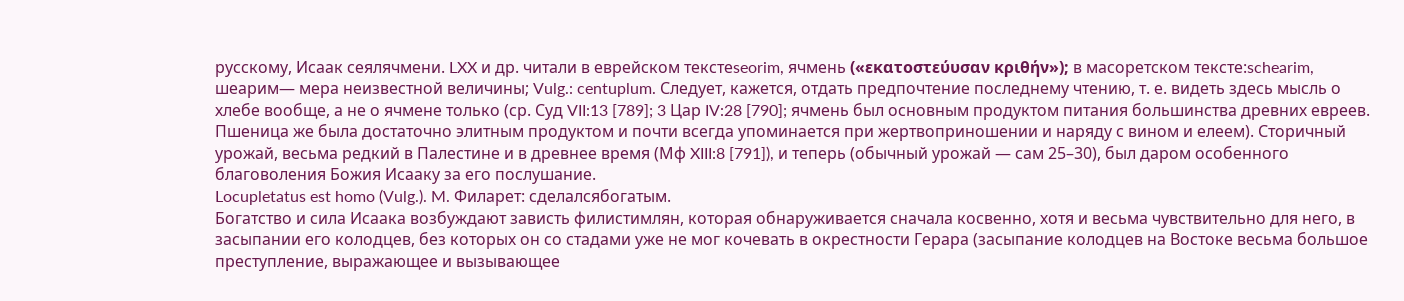русскому, Исаак сеялячмени. LXX и др. читали в еврейском текстеseorim, ячмень («εκατοστεύυσαν κριθήν»); в масоретском тексте:schearim, шеарим— мера неизвестной величины; Vulg.: centuplum. Следует, кажется, отдать предпочтение последнему чтению, т. е. видеть здесь мысль о хлебе вообще, а не о ячмене только (ср. Суд VII:13 [789]; 3 Цар IV:28 [790]; ячмень был основным продуктом питания большинства древних евреев. Пшеница же была достаточно элитным продуктом и почти всегда упоминается при жертвоприношении и наряду с вином и елеем). Сторичный урожай, весьма редкий в Палестине и в древнее время (Мф XIII:8 [791]), и теперь (обычный урожай — сам 25–30), был даром особенного благоволения Божия Исааку за его послушание.
Locupletatus est homo (Vulg.). M. Филарет: сделалсябогатым.
Богатство и сила Исаака возбуждают зависть филистимлян, которая обнаруживается сначала косвенно, хотя и весьма чувствительно для него, в засыпании его колодцев, без которых он со стадами уже не мог кочевать в окрестности Герара (засыпание колодцев на Востоке весьма большое преступление, выражающее и вызывающее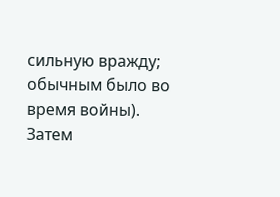сильную вражду; обычным было во время войны). Затем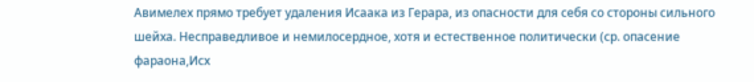Авимелех прямо требует удаления Исаака из Герара, из опасности для себя со стороны сильного шейха. Несправедливое и немилосердное, хотя и естественное политически (ср. опасение фараона,Исх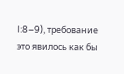I:8–9), требование это явилось как бы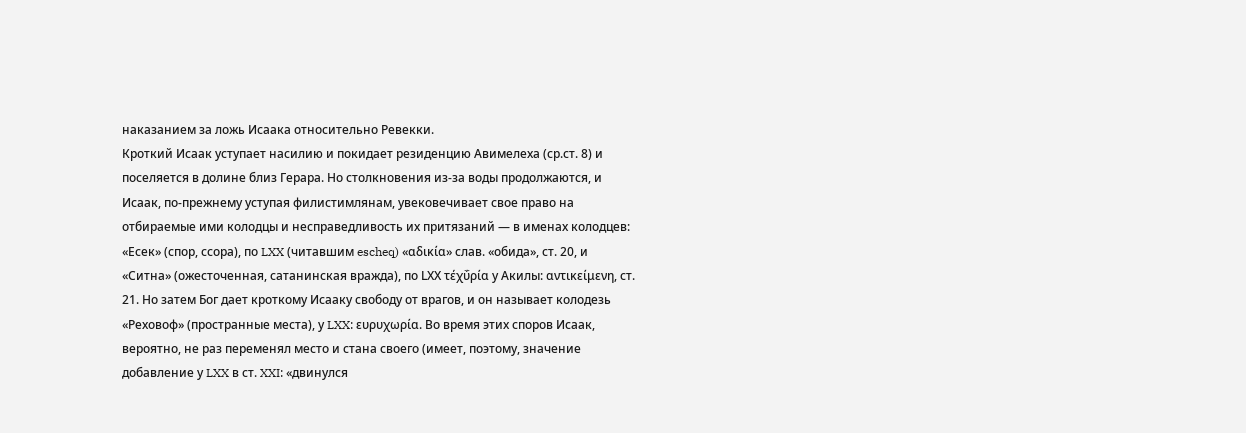наказанием за ложь Исаака относительно Ревекки.
Кроткий Исаак уступает насилию и покидает резиденцию Авимелеха (ср.ст. 8) и поселяется в долине близ Герара. Но столкновения из-за воды продолжаются, и Исаак, по-прежнему уступая филистимлянам, увековечивает свое право на отбираемые ими колодцы и несправедливость их притязаний — в именах колодцев: «Есек» (спор, ссора), по LXX (читавшим escheq) «αδικία» слав. «обида», ст. 20, и «Ситна» (ожесточенная, сатанинская вражда), по LΧΧ τέχΰρία у Αкилы: αντικείμενη, ст. 21. Но затем Бог дает кроткому Исааку свободу от врагов, и он называет колодезь «Реховоф» (пространные места), у LXX: ευρυχωρία. Во время этих споров Исаак, вероятно, не раз переменял место и стана своего (имеет, поэтому, значение добавление у LXX в ст. XXI: «двинулся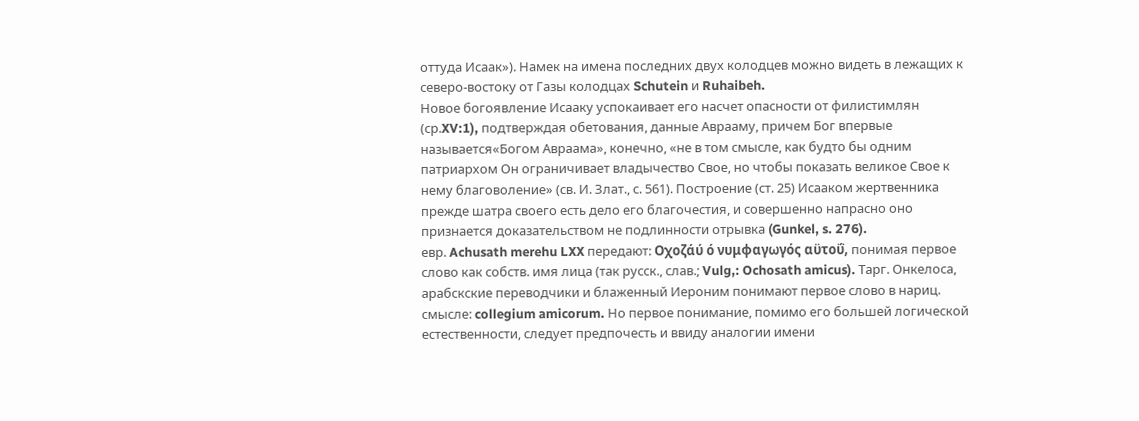оттуда Исаак»). Намек на имена последних двух колодцев можно видеть в лежащих к северо-востоку от Газы колодцах Schutein и Ruhaibeh.
Новое богоявление Исааку успокаивает его насчет опасности от филистимлян (ср.XV:1), подтверждая обетования, данные Аврааму, причем Бог впервые называется«Богом Авраама», конечно, «не в том смысле, как будто бы одним патриархом Он ограничивает владычество Свое, но чтобы показать великое Свое к нему благоволение» (св. И. Злат., с. 561). Построение (ст. 25) Исааком жертвенника прежде шатра своего есть дело его благочестия, и совершенно напрасно оно признается доказательством не подлинности отрывка (Gunkel, s. 276).
евр. Achusath merehu LXX передают: Οχοζάύ ό νυμφαγωγός αϋτοΰ, понимая первое слово как собств. имя лица (так русск., слав.; Vulg,: Ochosath amicus). Тарг. Онкелоса, арабскские переводчики и блаженный Иероним понимают первое слово в нариц. смысле: collegium amicorum. Но первое понимание, помимо его большей логической естественности, следует предпочесть и ввиду аналогии имени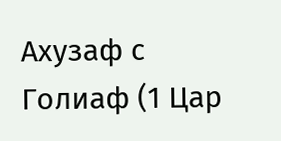Ахузаф с Голиаф (1 Цар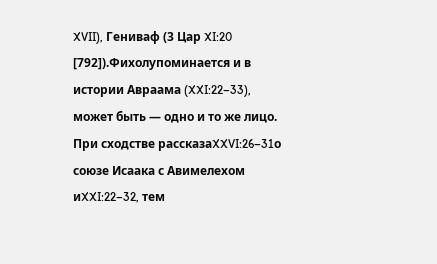XVII), Гениваф (3 Цар XI:20 [792]).Фихолупоминается и в истории Авраама (XXI:22–33), может быть — одно и то же лицо. При сходстве рассказаXXVI:26–31о союзе Исаака с Авимелехом иXXI:22–32, тем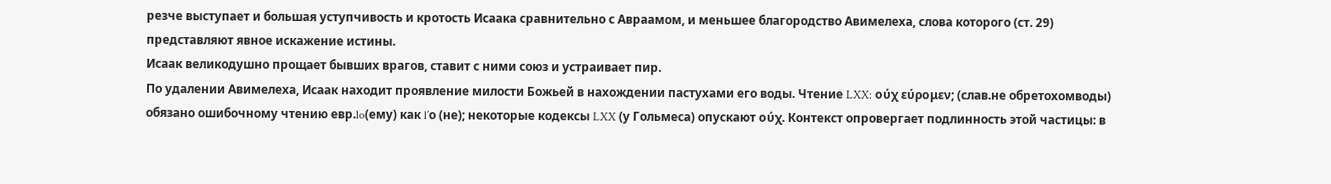резче выступает и большая уступчивость и кротость Исаака сравнительно с Авраамом, и меньшее благородство Авимелеха, слова которого (ст. 29) представляют явное искажение истины.
Исаак великодушно прощает бывших врагов, ставит с ними союз и устраивает пир.
По удалении Авимелеха, Исаак находит проявление милости Божьей в нахождении пастухами его воды. Чтение LXX: ούχ εύρομεν; (слав.не обретохомводы) обязано ошибочному чтению евр.lo(ему) как l’о (не); некоторые кодексы LXX (у Гольмеса) опускают ούχ. Контекст опровергает подлинность этой частицы: в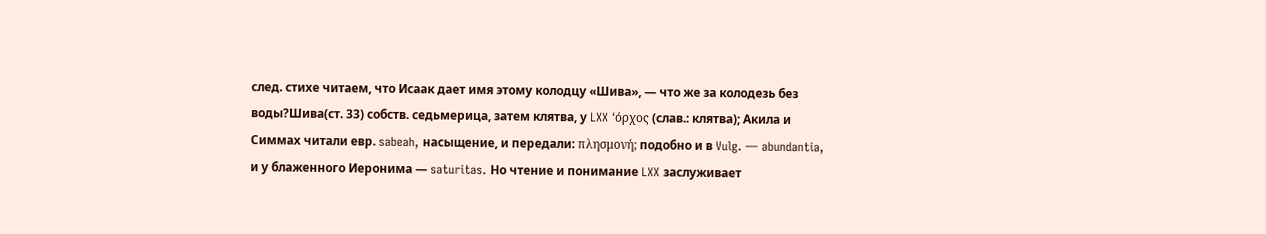след. стихе читаем, что Исаак дает имя этому колодцу «Шива», — что же за колодезь без воды?Шива(ст. 33) собств. седьмерица, затем клятва, у LXX ‘όρχος (слав.: клятва); Акила и Симмах читали евр. sabeah, насыщение, и передали: πλησμονή; подобно и в Vulg. — abundantia, и у блаженного Иеронима — saturitas. Но чтение и понимание LXX заслуживает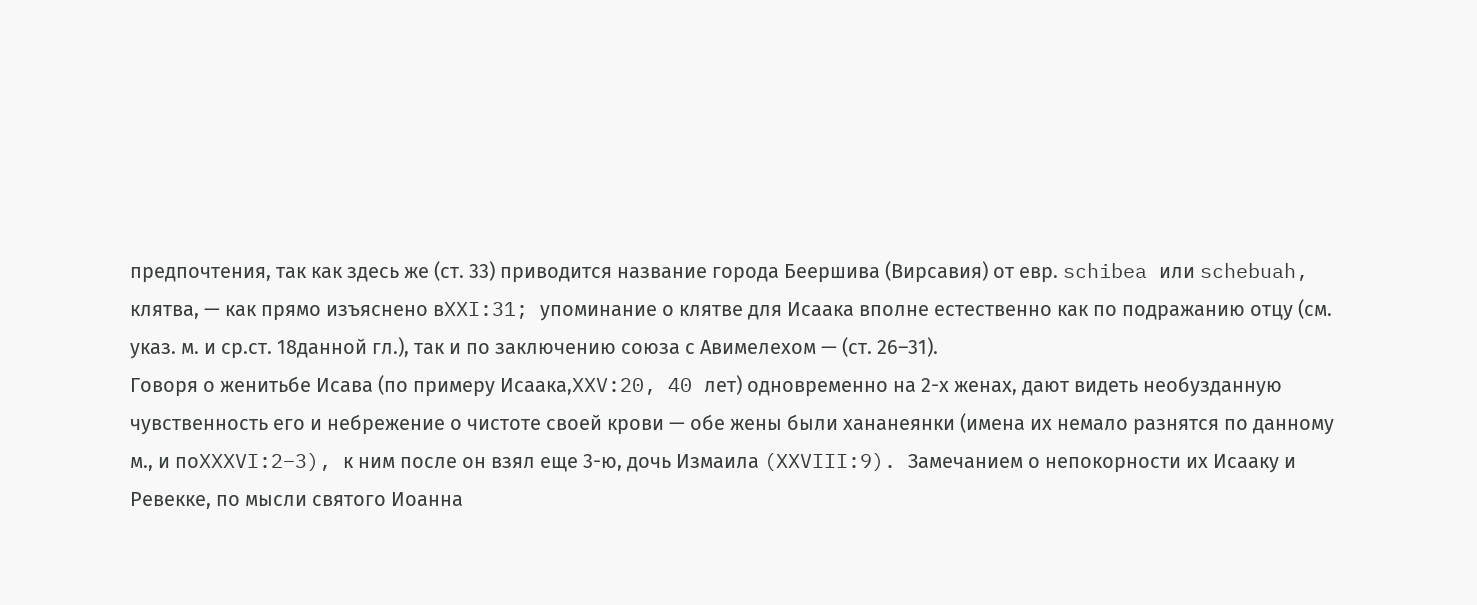предпочтения, так как здесь же (ст. 33) приводится название города Беершива (Вирсавия) от евр. schibea или schebuah, клятва, — как прямо изъяснено вXXI:31; упоминание о клятве для Исаака вполне естественно как по подражанию отцу (см. указ. м. и ср.ст. 18данной гл.), так и по заключению союза с Авимелехом — (ст. 26–31).
Говоря о женитьбе Исава (по примеру Исаака,XXV:20, 40 лет) одновременно на 2-х женах, дают видеть необузданную чувственность его и небрежение о чистоте своей крови — обе жены были хананеянки (имена их немало разнятся по данному м., и поXXXVI:2–3), к ним после он взял еще 3-ю, дочь Измаила (XXVIII:9). Замечанием о непокорности их Исааку и Ревекке, по мысли святого Иоанна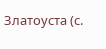Златоуста (с.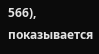566), показывается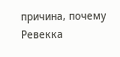причина, почему Ревекка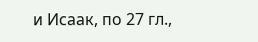и Исаак, по 27 гл.,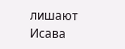лишают Исава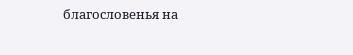благословенья на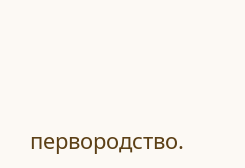первородство.